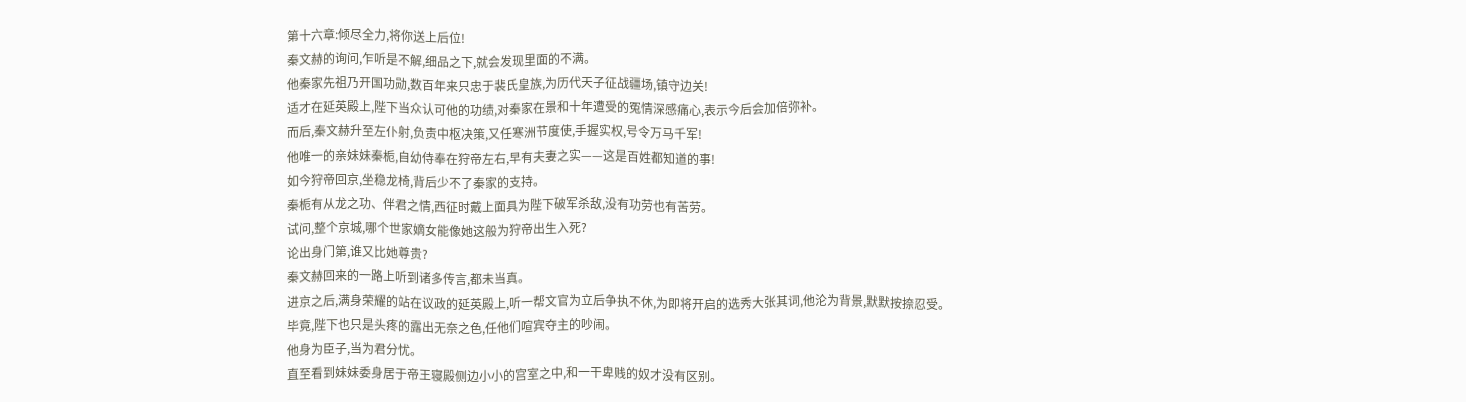第十六章:倾尽全力,将你送上后位!
秦文赫的询问,乍听是不解,细品之下,就会发现里面的不满。
他秦家先祖乃开国功勋,数百年来只忠于裴氏皇族,为历代天子征战疆场,镇守边关!
适才在延英殿上,陛下当众认可他的功绩,对秦家在景和十年遭受的冤情深感痛心,表示今后会加倍弥补。
而后,秦文赫升至左仆射,负责中枢决策,又任寒洲节度使,手握实权,号令万马千军!
他唯一的亲妹妹秦栀,自幼侍奉在狩帝左右,早有夫妻之实——这是百姓都知道的事!
如今狩帝回京,坐稳龙椅,背后少不了秦家的支持。
秦栀有从龙之功、伴君之情,西征时戴上面具为陛下破军杀敌,没有功劳也有苦劳。
试问,整个京城,哪个世家嫡女能像她这般为狩帝出生入死?
论出身门第,谁又比她尊贵?
秦文赫回来的一路上听到诸多传言,都未当真。
进京之后,满身荣耀的站在议政的延英殿上,听一帮文官为立后争执不休,为即将开启的选秀大张其词,他沦为背景,默默按捺忍受。
毕竟,陛下也只是头疼的露出无奈之色,任他们喧宾夺主的吵闹。
他身为臣子,当为君分忧。
直至看到妹妹委身居于帝王寝殿侧边小小的宫室之中,和一干卑贱的奴才没有区别。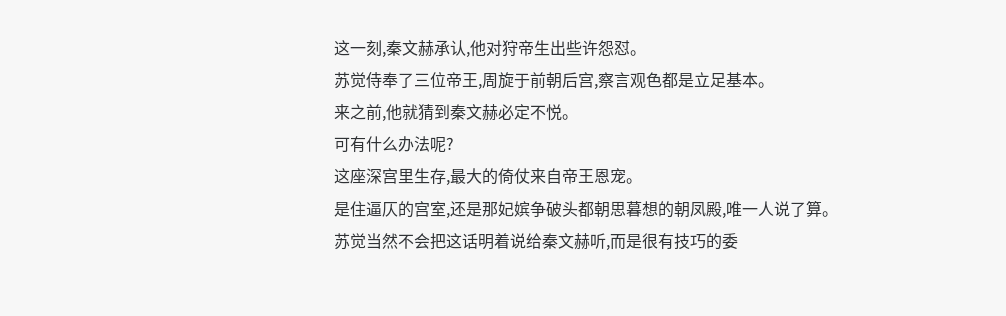这一刻,秦文赫承认,他对狩帝生出些许怨怼。
苏觉侍奉了三位帝王,周旋于前朝后宫,察言观色都是立足基本。
来之前,他就猜到秦文赫必定不悦。
可有什么办法呢?
这座深宫里生存,最大的倚仗来自帝王恩宠。
是住逼仄的宫室,还是那妃嫔争破头都朝思暮想的朝凤殿,唯一人说了算。
苏觉当然不会把这话明着说给秦文赫听,而是很有技巧的委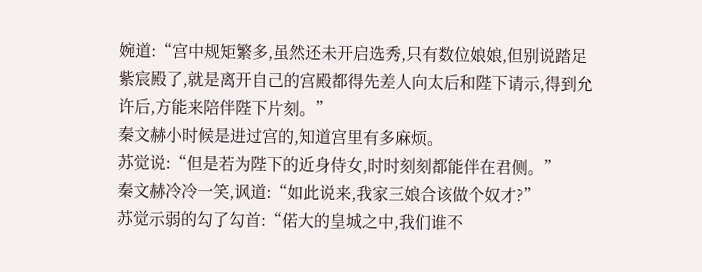婉道:“宫中规矩繁多,虽然还未开启选秀,只有数位娘娘,但别说踏足紫宸殿了,就是离开自己的宫殿都得先差人向太后和陛下请示,得到允许后,方能来陪伴陛下片刻。”
秦文赫小时候是进过宫的,知道宫里有多麻烦。
苏觉说:“但是若为陛下的近身侍女,时时刻刻都能伴在君侧。”
秦文赫冷冷一笑,讽道:“如此说来,我家三娘合该做个奴才?”
苏觉示弱的勾了勾首:“偌大的皇城之中,我们谁不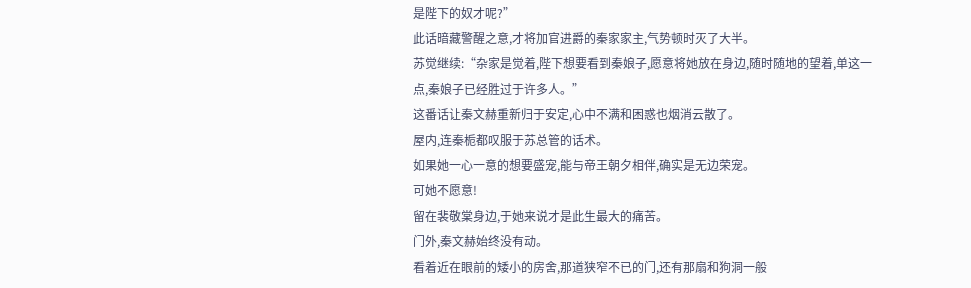是陛下的奴才呢?”
此话暗藏警醒之意,才将加官进爵的秦家家主,气势顿时灭了大半。
苏觉继续:“杂家是觉着,陛下想要看到秦娘子,愿意将她放在身边,随时随地的望着,单这一点,秦娘子已经胜过于许多人。”
这番话让秦文赫重新归于安定,心中不满和困惑也烟消云散了。
屋内,连秦栀都叹服于苏总管的话术。
如果她一心一意的想要盛宠,能与帝王朝夕相伴,确实是无边荣宠。
可她不愿意!
留在裴敬棠身边,于她来说才是此生最大的痛苦。
门外,秦文赫始终没有动。
看着近在眼前的矮小的房舍,那道狭窄不已的门,还有那扇和狗洞一般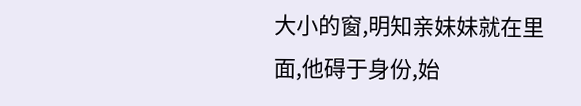大小的窗,明知亲妹妹就在里面,他碍于身份,始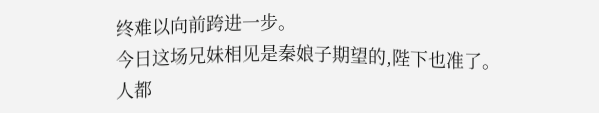终难以向前跨进一步。
今日这场兄妹相见是秦娘子期望的,陛下也准了。
人都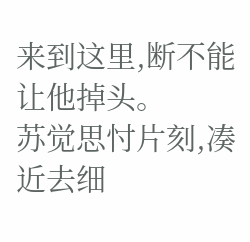来到这里,断不能让他掉头。
苏觉思忖片刻,凑近去细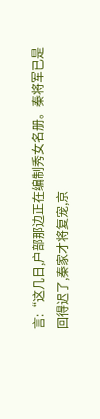言:“这几日,户部那边正在编制秀女名册。秦将军已是回得迟了,秦家才将复宠,京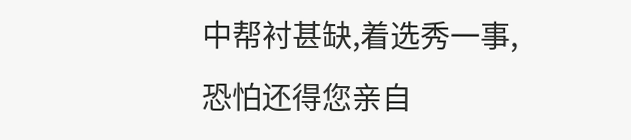中帮衬甚缺,着选秀一事,恐怕还得您亲自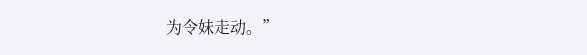为令妹走动。”